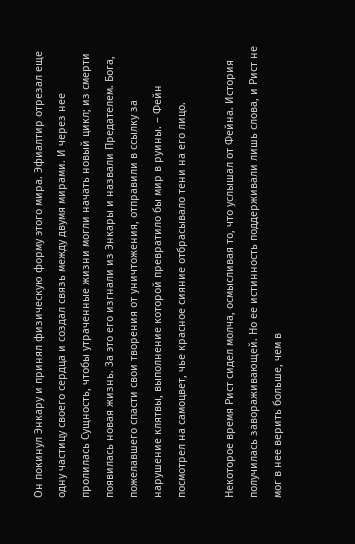Он покинул Энкару и принял физическую форму этого мира. Эфиалтир отрезал еще одну частицу своего сердца и создал связь между двумя мирами. И через нее пролилась Сущность, чтобы утраченные жизни могли начать новый цикл; из смерти появилась новая жизнь. За это его изгнали из Энкары и назвали Предателем. Бога, пожелавшего спасти свои творения от уничтожения, отправили в ссылку за нарушение клятвы, выполнение которой превратило бы мир в руины. – Фейн посмотрел на самоцвет, чье красное сияние отбрасывало тени на его лицо.

Некоторое время Рист сидел молча, осмысливая то, что услышал от Фейна. История получилась завораживающей. Но ее истинность поддерживали лишь слова, и Рист не мог в нее верить больше, чем в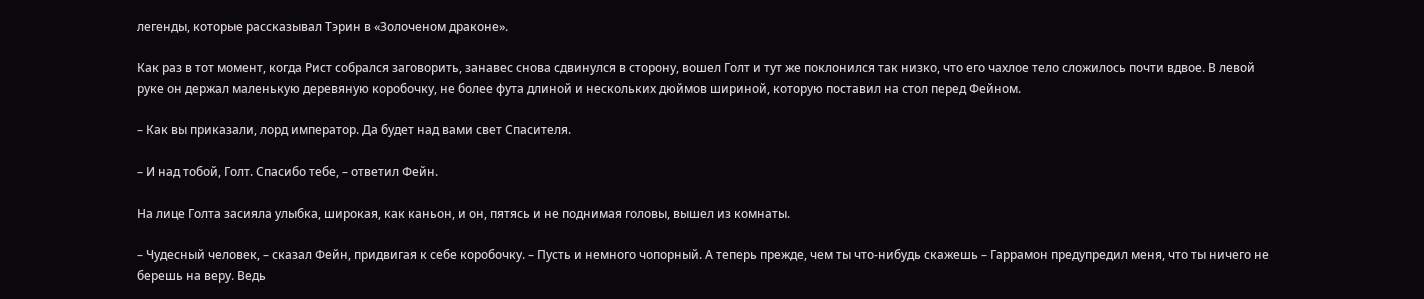легенды, которые рассказывал Тэрин в «Золоченом драконе».

Как раз в тот момент, когда Рист собрался заговорить, занавес снова сдвинулся в сторону, вошел Голт и тут же поклонился так низко, что его чахлое тело сложилось почти вдвое. В левой руке он держал маленькую деревяную коробочку, не более фута длиной и нескольких дюймов шириной, которую поставил на стол перед Фейном.

– Как вы приказали, лорд император. Да будет над вами свет Спасителя.

– И над тобой, Голт. Спасибо тебе, – ответил Фейн.

На лице Голта засияла улыбка, широкая, как каньон, и он, пятясь и не поднимая головы, вышел из комнаты.

– Чудесный человек, – сказал Фейн, придвигая к себе коробочку. – Пусть и немного чопорный. А теперь прежде, чем ты что-нибудь скажешь – Гаррамон предупредил меня, что ты ничего не берешь на веру. Ведь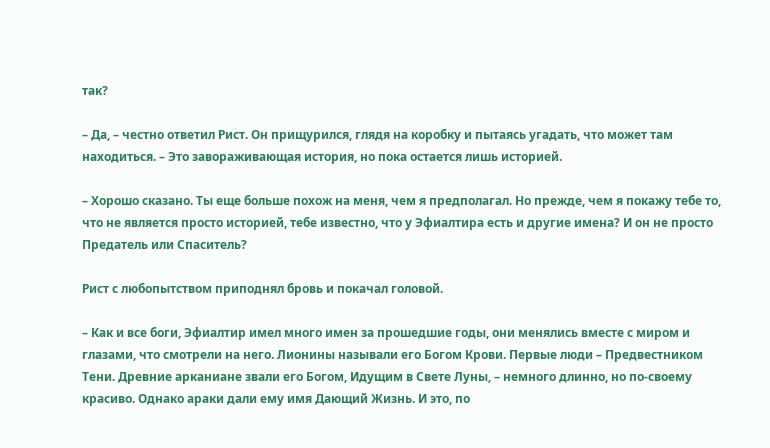так?

– Да, – честно ответил Рист. Он прищурился, глядя на коробку и пытаясь угадать, что может там находиться. – Это завораживающая история, но пока остается лишь историей.

– Хорошо сказано. Ты еще больше похож на меня, чем я предполагал. Но прежде, чем я покажу тебе то, что не является просто историей, тебе известно, что у Эфиалтира есть и другие имена? И он не просто Предатель или Спаситель?

Рист с любопытством приподнял бровь и покачал головой.

– Как и все боги, Эфиалтир имел много имен за прошедшие годы, они менялись вместе с миром и глазами, что смотрели на него. Лионины называли его Богом Крови. Первые люди – Предвестником Тени. Древние арканиане звали его Богом, Идущим в Свете Луны, – немного длинно, но по-своему красиво. Однако араки дали ему имя Дающий Жизнь. И это, по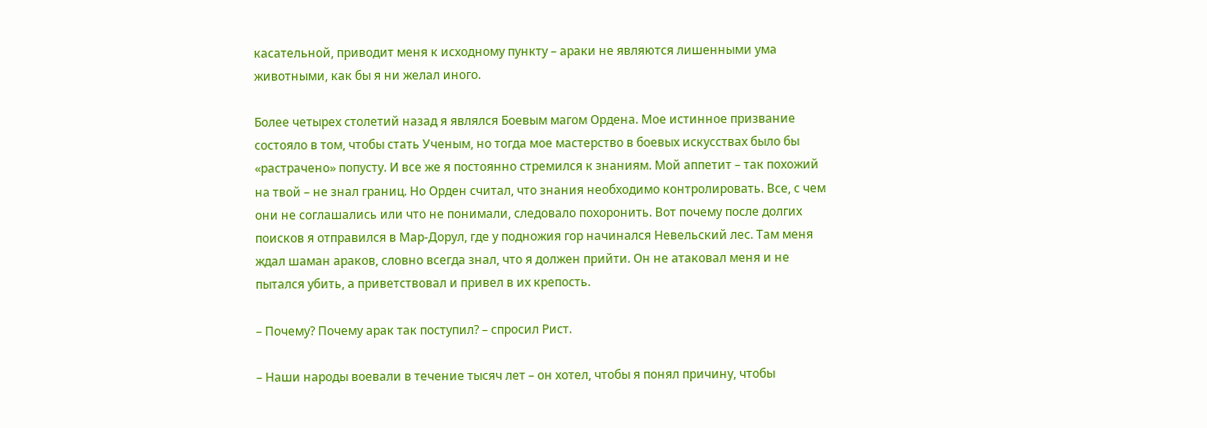касательной, приводит меня к исходному пункту – араки не являются лишенными ума животными, как бы я ни желал иного.

Более четырех столетий назад я являлся Боевым магом Ордена. Мое истинное призвание состояло в том, чтобы стать Ученым, но тогда мое мастерство в боевых искусствах было бы «растрачено» попусту. И все же я постоянно стремился к знаниям. Мой аппетит – так похожий на твой – не знал границ. Но Орден считал, что знания необходимо контролировать. Все, с чем они не соглашались или что не понимали, следовало похоронить. Вот почему после долгих поисков я отправился в Мар-Дорул, где у подножия гор начинался Невельский лес. Там меня ждал шаман араков, словно всегда знал, что я должен прийти. Он не атаковал меня и не пытался убить, а приветствовал и привел в их крепость.

– Почему? Почему арак так поступил? – спросил Рист.

– Наши народы воевали в течение тысяч лет – он хотел, чтобы я понял причину, чтобы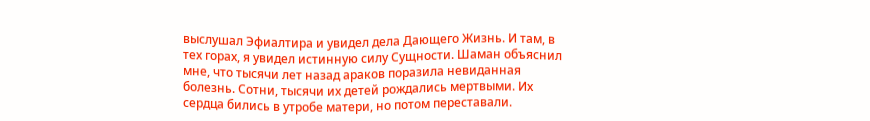выслушал Эфиалтира и увидел дела Дающего Жизнь. И там, в тех горах, я увидел истинную силу Сущности. Шаман объяснил мне, что тысячи лет назад араков поразила невиданная болезнь. Сотни, тысячи их детей рождались мертвыми. Их сердца бились в утробе матери, но потом переставали.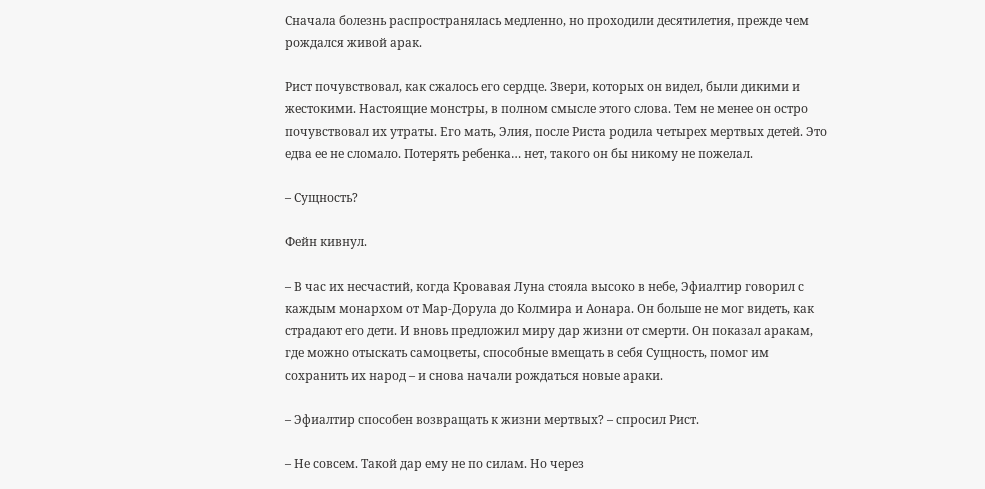Сначала болезнь распространялась медленно, но проходили десятилетия, прежде чем рождался живой арак.

Рист почувствовал, как сжалось его сердце. Звери, которых он видел, были дикими и жестокими. Настоящие монстры, в полном смысле этого слова. Тем не менее он остро почувствовал их утраты. Его мать, Элия, после Риста родила четырех мертвых детей. Это едва ее не сломало. Потерять ребенка… нет, такого он бы никому не пожелал.

– Сущность?

Фейн кивнул.

– В час их несчастий, когда Кровавая Луна стояла высоко в небе, Эфиалтир говорил с каждым монархом от Мар-Дорула до Колмира и Аонара. Он больше не мог видеть, как страдают его дети. И вновь предложил миру дар жизни от смерти. Он показал аракам, где можно отыскать самоцветы, способные вмещать в себя Сущность, помог им сохранить их народ – и снова начали рождаться новые араки.

– Эфиалтир способен возвращать к жизни мертвых? – спросил Рист.

– Не совсем. Такой дар ему не по силам. Но через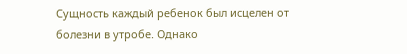Сущность каждый ребенок был исцелен от болезни в утробе. Однако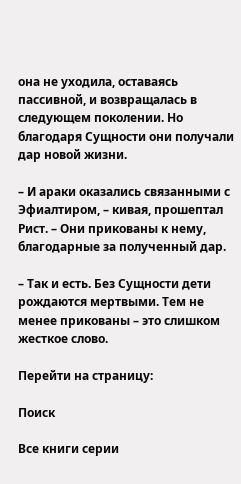она не уходила, оставаясь пассивной, и возвращалась в следующем поколении. Но благодаря Сущности они получали дар новой жизни.

– И араки оказались связанными с Эфиалтиром, – кивая, прошептал Рист. – Они прикованы к нему, благодарные за полученный дар.

– Так и есть. Без Сущности дети рождаются мертвыми. Тем не менее прикованы – это слишком жесткое слово.

Перейти на страницу:

Поиск

Все книги серии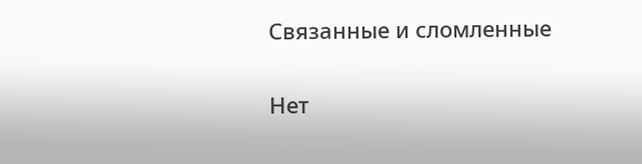Связанные и сломленные

Нет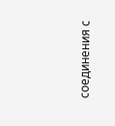соединения с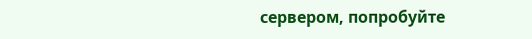сервером, попробуйте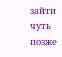зайти чуть позже